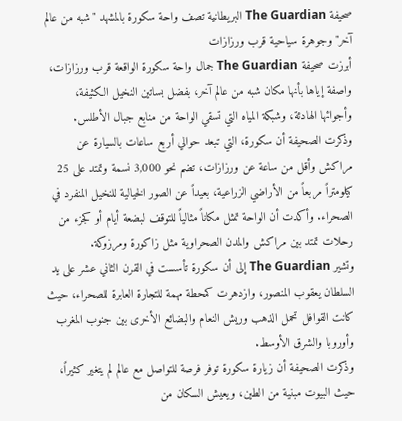صحيفة The Guardian البريطانية تصف واحة سكورة بالمشهد "شبه من عالم آخر" وجوهرة سياحية قرب ورزازات
أبرزت صحيفة The Guardian جمال واحة سكورة الواقعة قرب ورزازات، واصفة إياها بأنها مكان شبه من عالم آخر، بفضل بساتين النخيل الكثيفة، وأجوائها الهادئة، وشبكة المياه التي تسقي الواحة من منابع جبال الأطلس.
وذكرت الصحيفة أن سكورة، التي تبعد حوالي أربع ساعات بالسيارة عن مراكش وأقل من ساعة عن ورزازات، تضم نحو 3,000 نسمة وتمتد على 25 كيلومتراً مربعاً من الأراضي الزراعية، بعيداً عن الصور الخيالية للنخيل المنفرد في الصحراء. وأكدت أن الواحة تمثل مكاناً مثالياً للتوقف لبضعة أيام أو كجزء من رحلات تمتد بين مراكش والمدن الصحراوية مثل زاكورة ومرزوكة.
وتشير The Guardian إلى أن سكورة تأسست في القرن الثاني عشر على يد السلطان يعقوب المنصور، وازدهرت كمحطة مهمة للتجارة العابرة للصحراء، حيث كانت القوافل تحمل الذهب وريش النعام والبضائع الأخرى بين جنوب المغرب وأوروبا والشرق الأوسط.
وذكرت الصحيفة أن زيارة سكورة توفر فرصة للتواصل مع عالم لم يتغير كثيراً، حيث البيوت مبنية من الطين، ويعيش السكان من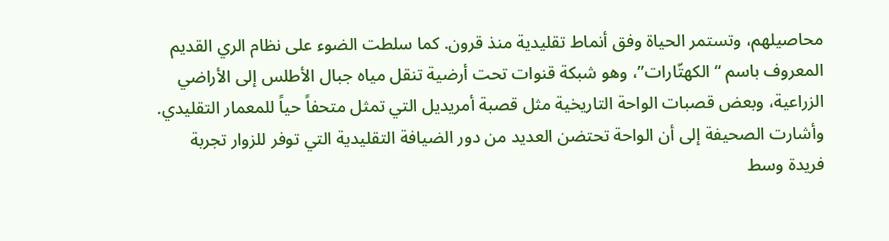محاصيلهم، وتستمر الحياة وفق أنماط تقليدية منذ قرون. كما سلطت الضوء على نظام الري القديم المعروف باسم “الكهتّارات”، وهو شبكة قنوات تحت أرضية تنقل مياه جبال الأطلس إلى الأراضي الزراعية، وبعض قصبات الواحة التاريخية مثل قصبة أمريديل التي تمثل متحفاً حياً للمعمار التقليدي.
وأشارت الصحيفة إلى أن الواحة تحتضن العديد من دور الضيافة التقليدية التي توفر للزوار تجربة فريدة وسط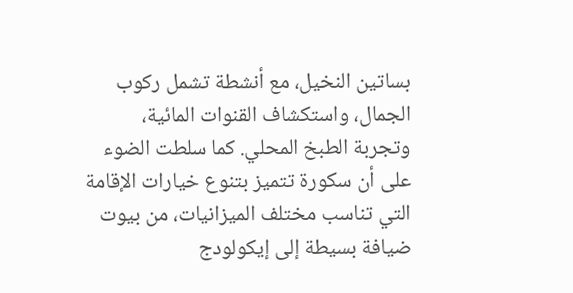بساتين النخيل، مع أنشطة تشمل ركوب الجمال، واستكشاف القنوات المائية، وتجربة الطبخ المحلي. كما سلطت الضوء على أن سكورة تتميز بتنوع خيارات الإقامة التي تناسب مختلف الميزانيات، من بيوت ضيافة بسيطة إلى إيكولودج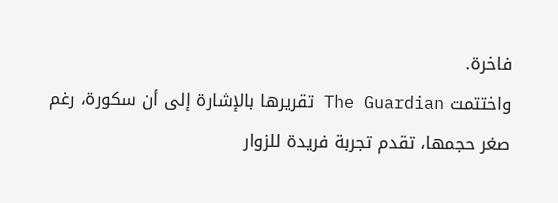فاخرة.
واختتمت The Guardian تقريرها بالإشارة إلى أن سكورة، رغم صغر حجمها، تقدم تجربة فريدة للزوار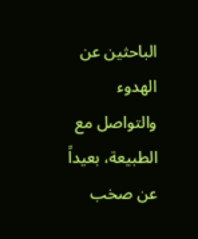الباحثين عن الهدوء والتواصل مع الطبيعة، بعيداً عن صخب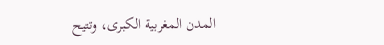المدن المغربية الكبرى، وتتيح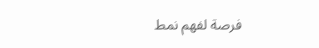فرصة لفهم نمط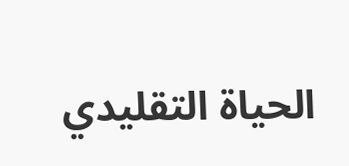الحياة التقليدي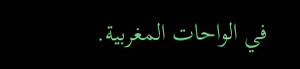في الواحات المغربية.